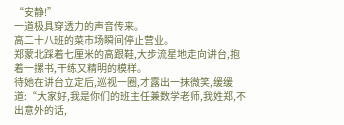“安静!”
一道极具穿透力的声音传来。
高二十八班的菜市场瞬间停止营业。
郑蒙北踩着七厘米的高跟鞋,大步流星地走向讲台,抱着一摞书,干练又精明的模样。
待她在讲台立定后,巡视一圈,才露出一抹微笑,缓缓道:“大家好,我是你们的班主任兼数学老师,我姓郑,不出意外的话,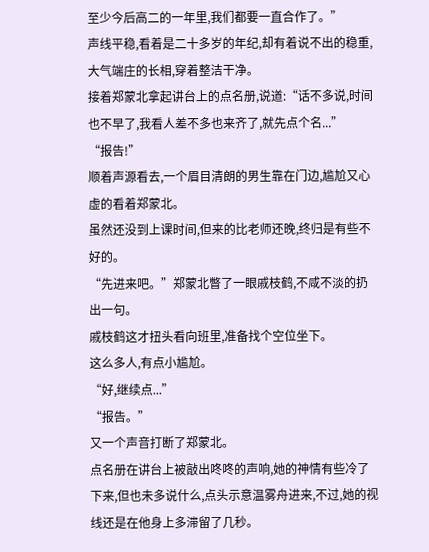至少今后高二的一年里,我们都要一直合作了。”
声线平稳,看着是二十多岁的年纪,却有着说不出的稳重,大气端庄的长相,穿着整洁干净。
接着郑蒙北拿起讲台上的点名册,说道:“话不多说,时间也不早了,我看人差不多也来齐了,就先点个名...”
“报告!”
顺着声源看去,一个眉目清朗的男生靠在门边,尴尬又心虚的看着郑蒙北。
虽然还没到上课时间,但来的比老师还晚,终归是有些不好的。
“先进来吧。”郑蒙北瞥了一眼戚枝鹤,不咸不淡的扔出一句。
戚枝鹤这才扭头看向班里,准备找个空位坐下。
这么多人,有点小尴尬。
“好,继续点...”
“报告。”
又一个声音打断了郑蒙北。
点名册在讲台上被敲出咚咚的声响,她的神情有些冷了下来,但也未多说什么,点头示意温雾舟进来,不过,她的视线还是在他身上多滞留了几秒。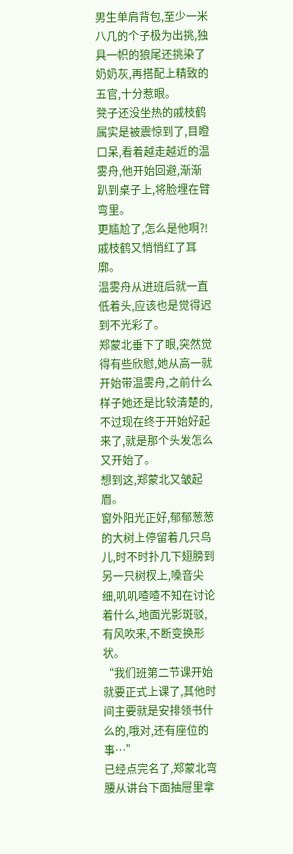男生单肩背包,至少一米八几的个子极为出挑,独具一帜的狼尾还挑染了奶奶灰,再搭配上精致的五官,十分惹眼。
凳子还没坐热的戚枝鹤属实是被震惊到了,目瞪口呆,看着越走越近的温雾舟,他开始回避,渐渐趴到桌子上,将脸埋在臂弯里。
更尴尬了,怎么是他啊?!
戚枝鹤又悄悄红了耳廓。
温雾舟从进班后就一直低着头,应该也是觉得迟到不光彩了。
郑蒙北垂下了眼,突然觉得有些欣慰,她从高一就开始带温雾舟,之前什么样子她还是比较清楚的,不过现在终于开始好起来了,就是那个头发怎么又开始了。
想到这,郑蒙北又皱起眉。
窗外阳光正好,郁郁葱葱的大树上停留着几只鸟儿,时不时扑几下翅膀到另一只树杈上,嗓音尖细,叽叽喳喳不知在讨论着什么,地面光影斑驳,有风吹来,不断变换形状。
“我们班第二节课开始就要正式上课了,其他时间主要就是安排领书什么的,哦对,还有座位的事…”
已经点完名了,郑蒙北弯腰从讲台下面抽屉里拿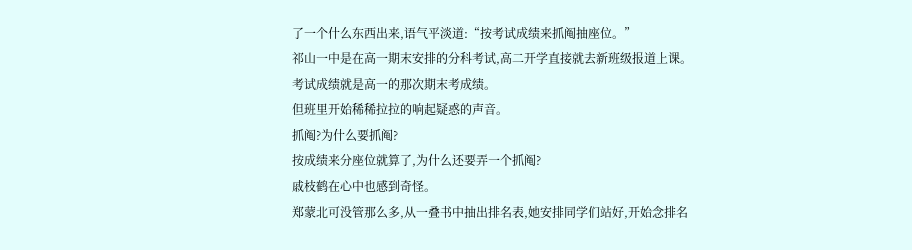了一个什么东西出来,语气平淡道:“按考试成绩来抓阄抽座位。”
祁山一中是在高一期末安排的分科考试,高二开学直接就去新班级报道上课。
考试成绩就是高一的那次期末考成绩。
但班里开始稀稀拉拉的响起疑惑的声音。
抓阄?为什么要抓阄?
按成绩来分座位就算了,为什么还要弄一个抓阄?
戚枝鹤在心中也感到奇怪。
郑蒙北可没管那么多,从一叠书中抽出排名表,她安排同学们站好,开始念排名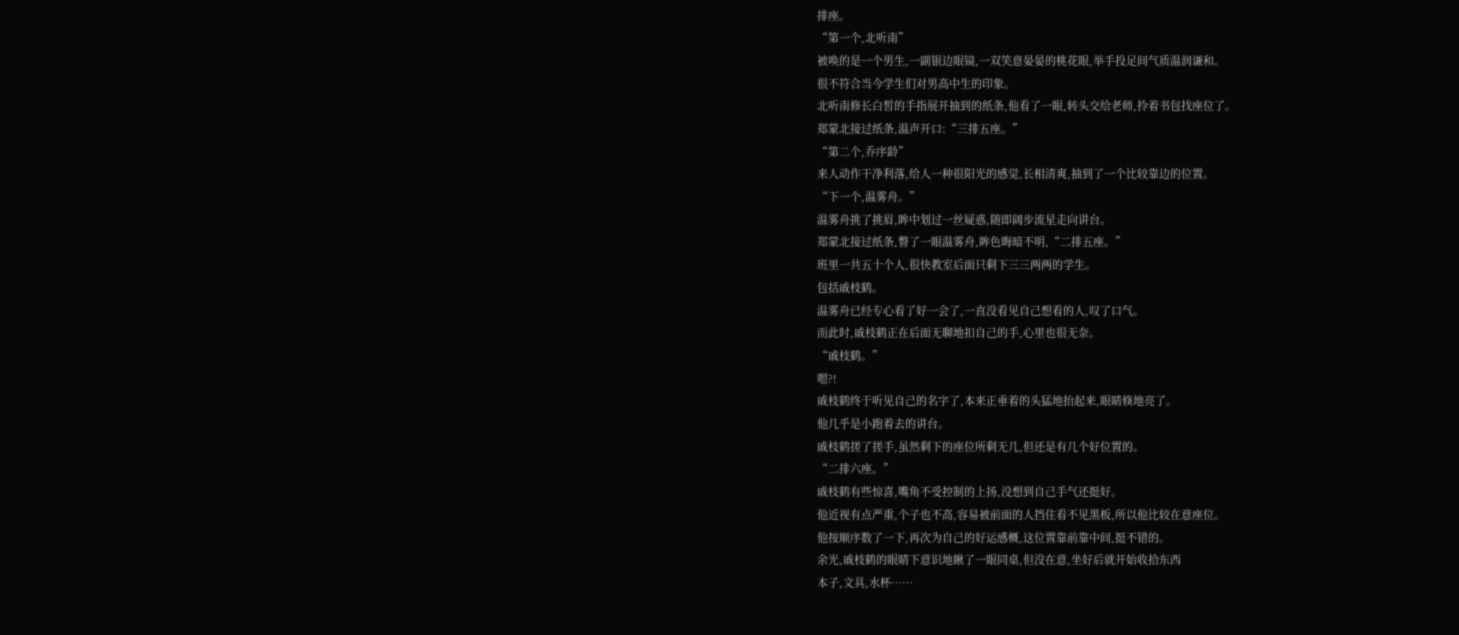排座。
“第一个,北听南”
被唤的是一个男生,一副银边眼镜,一双笑意晏晏的桃花眼,举手投足间气质温润谦和。
很不符合当今学生们对男高中生的印象。
北听南修长白皙的手指展开抽到的纸条,他看了一眼,转头交给老师,拎着书包找座位了。
郑蒙北接过纸条,温声开口:“三排五座。”
“第二个,乔序龄”
来人动作干净利落,给人一种很阳光的感觉,长相清爽,抽到了一个比较靠边的位置。
“下一个,温雾舟。”
温雾舟挑了挑眉,眸中划过一丝疑惑,随即阔步流星走向讲台。
郑蒙北接过纸条,瞥了一眼温雾舟,眸色晦暗不明,“二排五座。”
班里一共五十个人,很快教室后面只剩下三三两两的学生。
包括戚枝鹤。
温雾舟已经专心看了好一会了,一直没看见自己想看的人,叹了口气。
而此时,戚枝鹤正在后面无聊地扣自己的手,心里也很无奈。
“戚枝鹤。”
嗯?!
戚枝鹤终于听见自己的名字了,本来正垂着的头猛地抬起来,眼睛倏地亮了。
他几乎是小跑着去的讲台。
戚枝鹤搓了搓手,虽然剩下的座位所剩无几,但还是有几个好位置的。
“二排六座。”
戚枝鹤有些惊喜,嘴角不受控制的上扬,没想到自己手气还挺好。
他近视有点严重,个子也不高,容易被前面的人挡住看不见黑板,所以他比较在意座位。
他按顺序数了一下,再次为自己的好运感概,这位置靠前靠中间,挺不错的。
余光,戚枝鹤的眼睛下意识地瞅了一眼同桌,但没在意,坐好后就开始收拾东西
本子,文具,水杯……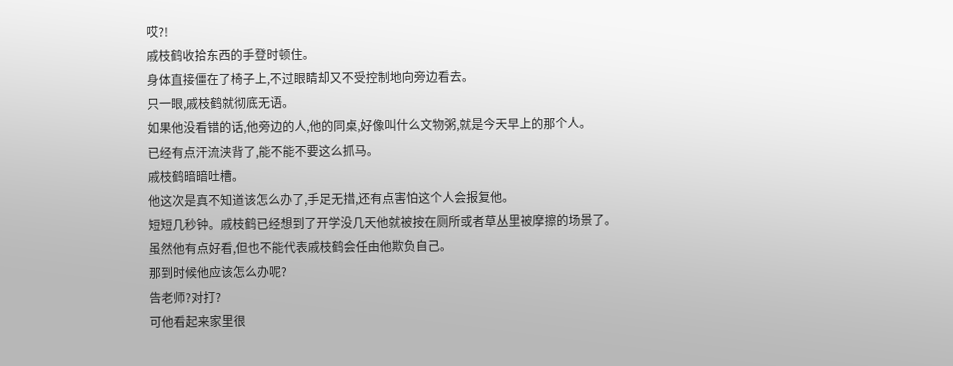哎?!
戚枝鹤收拾东西的手登时顿住。
身体直接僵在了椅子上,不过眼睛却又不受控制地向旁边看去。
只一眼,戚枝鹤就彻底无语。
如果他没看错的话,他旁边的人,他的同桌,好像叫什么文物粥,就是今天早上的那个人。
已经有点汗流浃背了,能不能不要这么抓马。
戚枝鹤暗暗吐槽。
他这次是真不知道该怎么办了,手足无措,还有点害怕这个人会报复他。
短短几秒钟。戚枝鹤已经想到了开学没几天他就被按在厕所或者草丛里被摩擦的场景了。
虽然他有点好看,但也不能代表戚枝鹤会任由他欺负自己。
那到时候他应该怎么办呢?
告老师?对打?
可他看起来家里很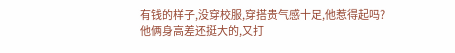有钱的样子,没穿校服,穿搭贵气感十足,他惹得起吗?
他俩身高差还挺大的,又打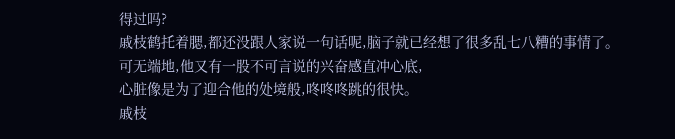得过吗?
戚枝鹤托着腮,都还没跟人家说一句话呢,脑子就已经想了很多乱七八糟的事情了。
可无端地,他又有一股不可言说的兴奋感直冲心底,
心脏像是为了迎合他的处境般,咚咚咚跳的很快。
戚枝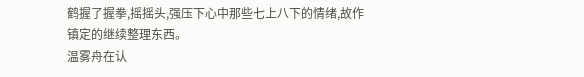鹤握了握拳,摇摇头,强压下心中那些七上八下的情绪,故作镇定的继续整理东西。
温雾舟在认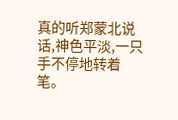真的听郑蒙北说话,神色平淡,一只手不停地转着笔。